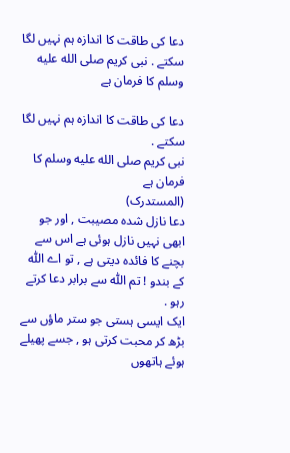دعا کی طاقت کا اندازہ ہم نہیں لگا سکتے . نبی کریم صلى الله عليه وسلم کا فرمان ہے

دعا کی طاقت کا اندازہ ہم نہیں لگا سکتے .
نبی کریم صلى الله عليه وسلم کا فرمان ہے
(المستدرک)
دعا نازل شدہ مصیبت , اور جو ابھی نہیں نازل ہوئی ہے اس سے بچنے کا فائدہ دیتی ہے , تو اے اللّٰہ کے بندو ! تم اللّٰہ سے برابر دعا کرتے رہو .
ایک ایسی ہستی جو ستر ماؤں سے بڑھ کر محبت کرتی ہو , جسے پھیلے ہوئے ہاتھوں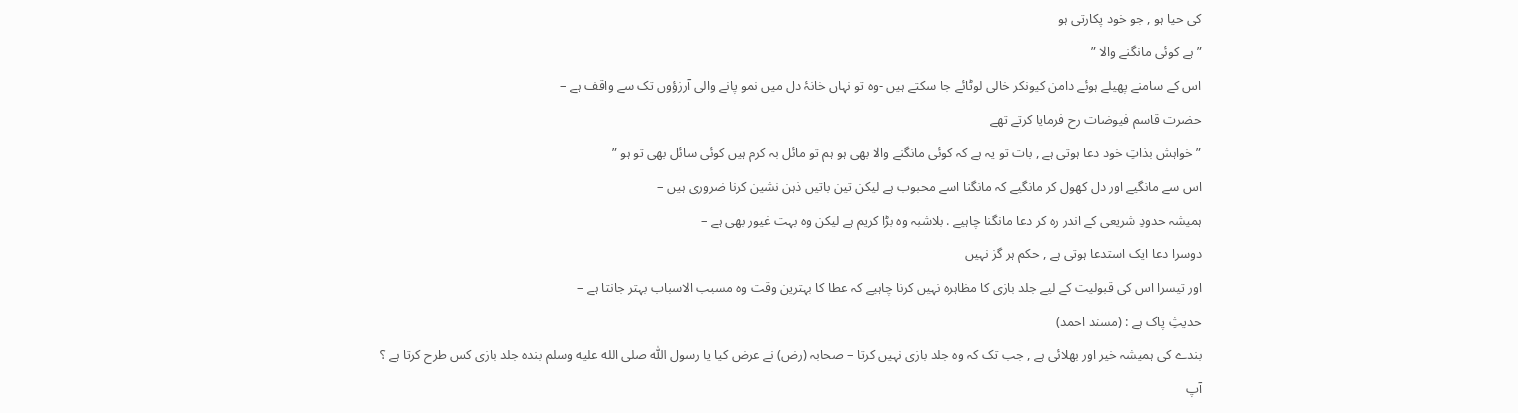کی حیا ہو , جو خود پکارتی ہو
” ہے کوئی مانگنے والا ”
اس کے سامنے پھیلے ہوئے دامن کیونکر خالی لوٹائے جا سکتے ہیں -وہ تو نہاں خانۂ دل میں نمو پانے والی آرزؤوں تک سے واقف ہے –
حضرت قاسم فیوضات رح فرمایا کرتے تھے
” خواہش بذاتِ خود دعا ہوتی ہے , بات تو یہ ہے کہ کوئی مانگنے والا بھی ہو ہم تو مائل بہ کرم ہیں کوئی سائل بھی تو ہو ”
اس سے مانگیے اور دل کھول کر مانگیے کہ مانگنا اسے محبوب ہے لیکن تین باتیں ذہن نشین کرنا ضروری ہیں –
ہمیشہ حدودِ شریعی کے اندر رہ کر دعا مانگنا چاہیے . بلاشبہ وہ بڑا کریم ہے لیکن وہ بہت غیور بھی ہے –
دوسرا دعا ایک استدعا ہوتی ہے , حکم ہر گز نہیں
اور تیسرا اس کی قبولیت کے لیے جلد بازی کا مظاہرہ نہیں کرنا چاہیے کہ عطا کا بہترین وقت وہ مسبب الاسباب بہتر جانتا ہے –
حدیثِ پاک ہے : (مسند احمد)
بندے کی ہمیشہ خیر اور بھلائی ہے , جب تک کہ وہ جلد بازی نہیں کرتا – صحابہ (رض) نے عرض کیا یا رسول اللّٰہ صلى الله عليه وسلم بندہ جلد بازی کس طرح کرتا ہے ؟
آپ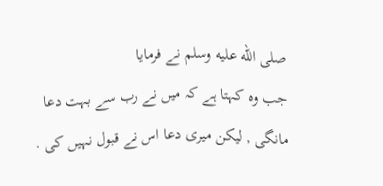صلى الله عليه وسلم نے فرمایا
جب وہ کہتا ہے کہ میں نے رب سے بہت دعا مانگی , لیکن میری دعا اس نے قبول نہیں کی .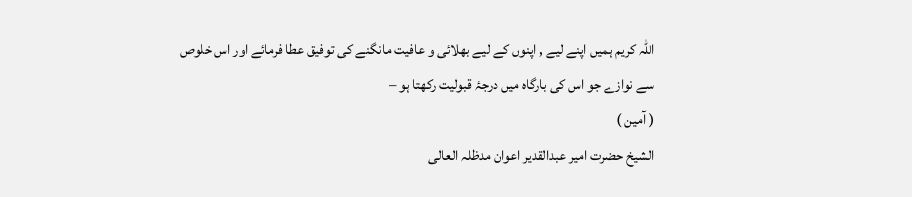اللّٰہ کریم ہمیں اپنے لیے , اپنوں کے لیے بھلائی و عافیت مانگنے کی توفیق عطا فرمائے اور اس خلوص سے نوازے جو اس کی بارگاہ میں درجۂ قبولیت رکھتا ہو –
( آمین )
الشیخ حضرت امیر عبدالقدیر اعوان مدظلہ العالی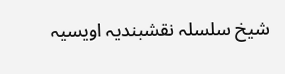شیخ سلسلہ نقشبندیہ اویسیہ